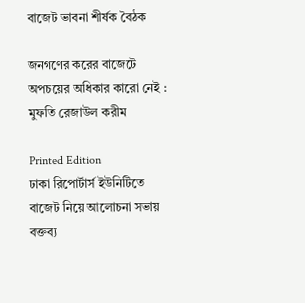বাজেট ভাবনা শীর্ষক বৈঠক

জনগণের করের বাজেটে অপচয়ের অধিকার কারো নেই : মুফতি রেজাউল করীম

Printed Edition
ঢাকা রিপোর্টার্স ইউনিটিতে বাজেট নিয়ে আলোচনা সভায় বক্তব্য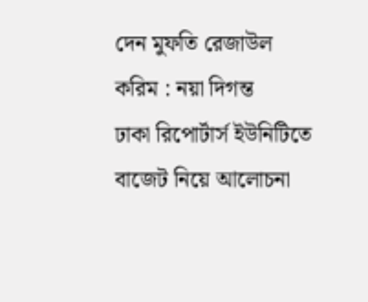দেন মুফতি রেজাউল করিম : নয়া দিগন্ত
ঢাকা রিপোর্টার্স ইউনিটিতে বাজেট নিয়ে আলোচনা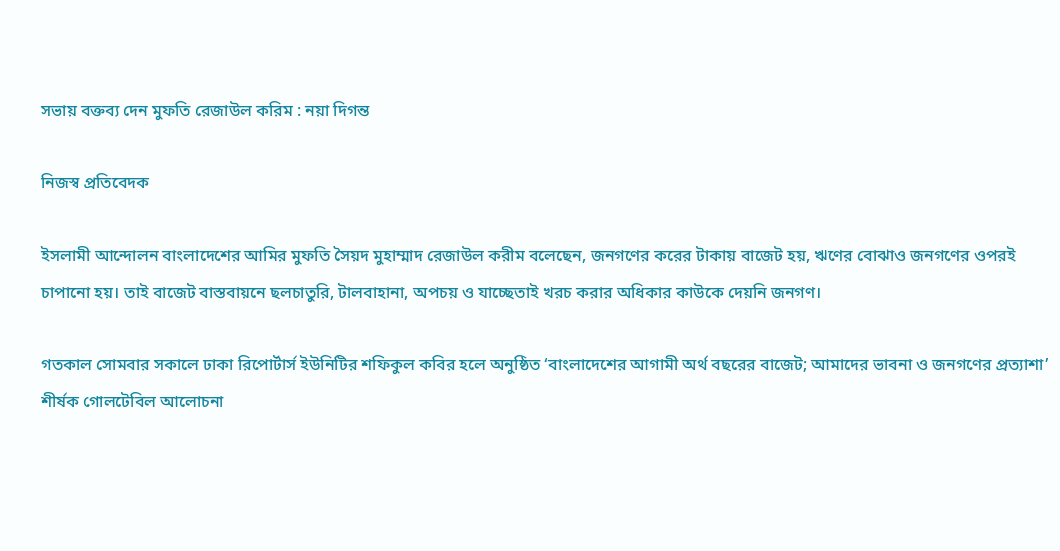সভায় বক্তব্য দেন মুফতি রেজাউল করিম : নয়া দিগন্ত

নিজস্ব প্রতিবেদক

ইসলামী আন্দোলন বাংলাদেশের আমির মুফতি সৈয়দ মুহাম্মাদ রেজাউল করীম বলেছেন, জনগণের করের টাকায় বাজেট হয়, ঋণের বোঝাও জনগণের ওপরই চাপানো হয়। তাই বাজেট বাস্তবায়নে ছলচাতুরি, টালবাহানা, অপচয় ও যাচ্ছেতাই খরচ করার অধিকার কাউকে দেয়নি জনগণ।

গতকাল সোমবার সকালে ঢাকা রিপোর্টার্স ইউনিটির শফিকুল কবির হলে অনুষ্ঠিত ‘বাংলাদেশের আগামী অর্থ বছরের বাজেট; আমাদের ভাবনা ও জনগণের প্রত্যাশা’ শীর্ষক গোলটেবিল আলোচনা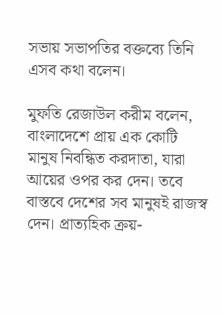সভায় সভাপতির বক্তব্যে তিনি এসব কথা বলেন।

মুফতি রেজাউল করীম বলেন, বাংলাদেশে প্রায় এক কোটি মানুষ নিবন্ধিত করদাতা, যারা আয়ের ওপর কর দেন। তবে বাস্তবে দেশের সব মানুষই রাজস্ব দেন। প্রাত্যহিক ক্রয়-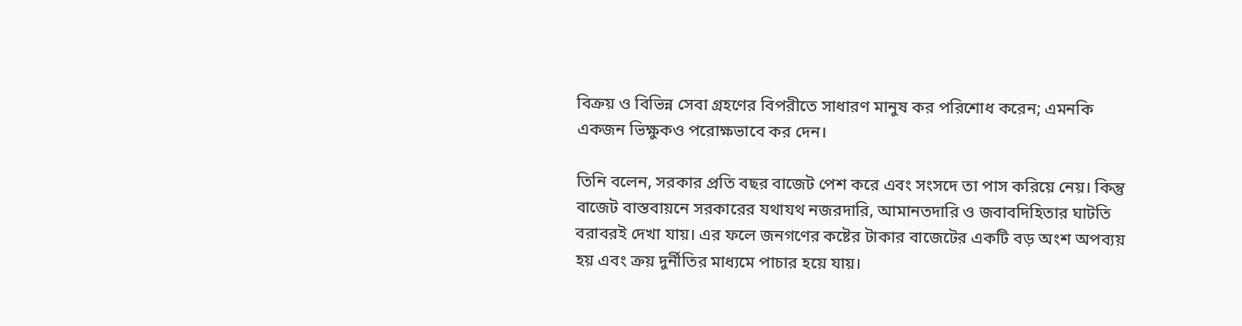বিক্রয় ও বিভিন্ন সেবা গ্রহণের বিপরীতে সাধারণ মানুষ কর পরিশোধ করেন; এমনকি একজন ভিক্ষুকও পরোক্ষভাবে কর দেন।

তিনি বলেন, সরকার প্রতি বছর বাজেট পেশ করে এবং সংসদে তা পাস করিয়ে নেয়। কিন্তু বাজেট বাস্তবায়নে সরকারের যথাযথ নজরদারি, আমানতদারি ও জবাবদিহিতার ঘাটতি বরাবরই দেখা যায়। এর ফলে জনগণের কষ্টের টাকার বাজেটের একটি বড় অংশ অপব্যয় হয় এবং ক্রয় দুর্নীতির মাধ্যমে পাচার হয়ে যায়।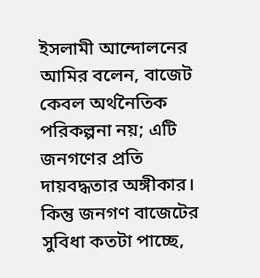ইসলামী আন্দোলনের আমির বলেন, বাজেট কেবল অর্থনৈতিক পরিকল্পনা নয়; এটি জনগণের প্রতি দায়বদ্ধতার অঙ্গীকার। কিন্তু জনগণ বাজেটের সুবিধা কতটা পাচ্ছে,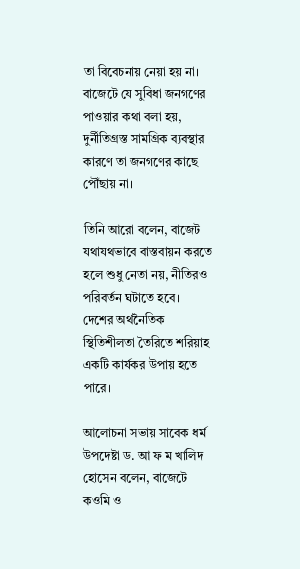তা বিবেচনায় নেয়া হয় না। বাজেটে যে সুবিধা জনগণের পাওয়ার কথা বলা হয়, দুর্নীতিগ্রস্ত সামগ্রিক ব্যবস্থার কারণে তা জনগণের কাছে পৌঁছায় না।

তিনি আরো বলেন, বাজেট যথাযথভাবে বাস্তবায়ন করতে হলে শুধু নেতা নয়, নীতিরও পরিবর্তন ঘটাতে হবে। দেশের অর্থনৈতিক স্থিতিশীলতা তৈরিতে শরিয়াহ একটি কার্যকর উপায় হতে পারে।

আলোচনা সভায় সাবেক ধর্ম উপদেষ্টা ড. আ ফ ম খালিদ হোসেন বলেন, বাজেটে কওমি ও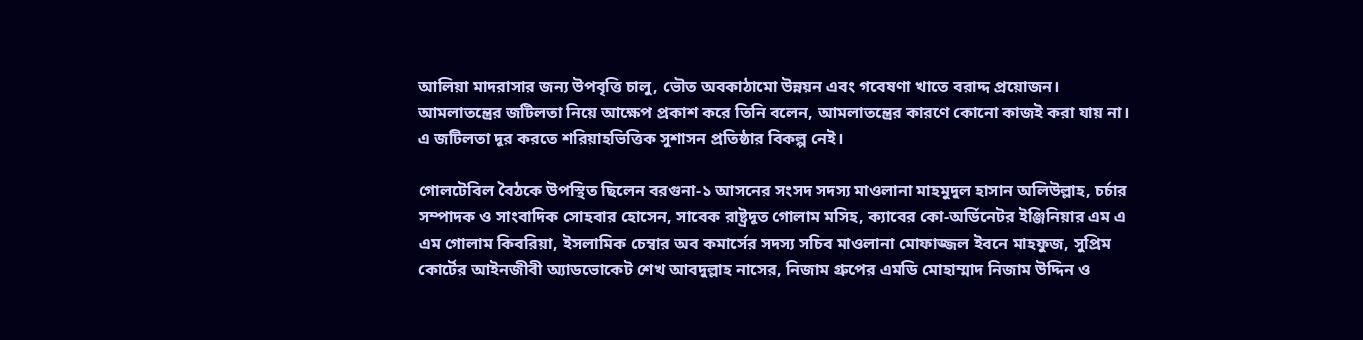আলিয়া মাদরাসার জন্য উপবৃত্তি চালু, ভৌত অবকাঠামো উন্নয়ন এবং গবেষণা খাতে বরাদ্দ প্রয়োজন। আমলাতন্ত্রের জটিলতা নিয়ে আক্ষেপ প্রকাশ করে তিনি বলেন, আমলাতন্ত্রের কারণে কোনো কাজই করা যায় না। এ জটিলতা দূর করতে শরিয়াহভিত্তিক সুশাসন প্রতিষ্ঠার বিকল্প নেই।

গোলটেবিল বৈঠকে উপস্থিত ছিলেন বরগুনা-১ আসনের সংসদ সদস্য মাওলানা মাহমুদুল হাসান অলিউল্লাহ, চর্চার সম্পাদক ও সাংবাদিক সোহবার হোসেন, সাবেক রাষ্ট্রদূত গোলাম মসিহ, ক্যাবের কো-অর্ডিনেটর ইঞ্জিনিয়ার এম এ এম গোলাম কিবরিয়া, ইসলামিক চেম্বার অব কমার্সের সদস্য সচিব মাওলানা মোফাজ্জল ইবনে মাহফুজ, সুপ্রিম কোর্টের আইনজীবী অ্যাডভোকেট শেখ আবদুল্লাহ নাসের, নিজাম গ্রুপের এমডি মোহাম্মাদ নিজাম উদ্দিন ও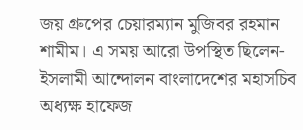জয় গ্রুপের চেয়ারম্যান মুজিবর রহমান শামীম। এ সময় আরো উপস্থিত ছিলেন- ইসলামী আন্দোলন বাংলাদেশের মহাসচিব অধ্যক্ষ হাফেজ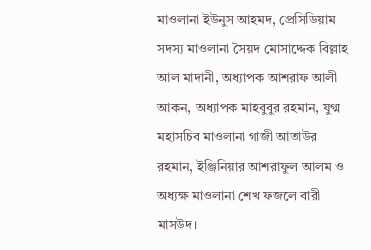মাওলানা ইউনুস আহমদ, প্রেসিডিয়াম সদস্য মাওলানা সৈয়দ মোসাদ্দেক বিল্লাহ আল মাদানী, অধ্যাপক আশরাফ আলী আকন, অধ্যাপক মাহবুবুর রহমান, যুগ্ম মহাসচিব মাওলানা গাজী আতাউর রহমান, ইঞ্জিনিয়ার আশরাফুল আলম ও অধ্যক্ষ মাওলানা শেখ ফজলে বারী মাসউদ।